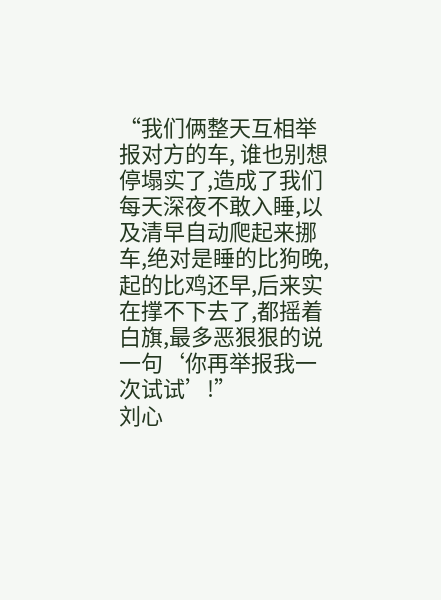“我们俩整天互相举报对方的车, 谁也别想停塌实了,造成了我们每天深夜不敢入睡,以及清早自动爬起来挪车,绝对是睡的比狗晚,起的比鸡还早,后来实在撑不下去了,都摇着白旗,最多恶狠狠的说一句‘你再举报我一次试试’!”
刘心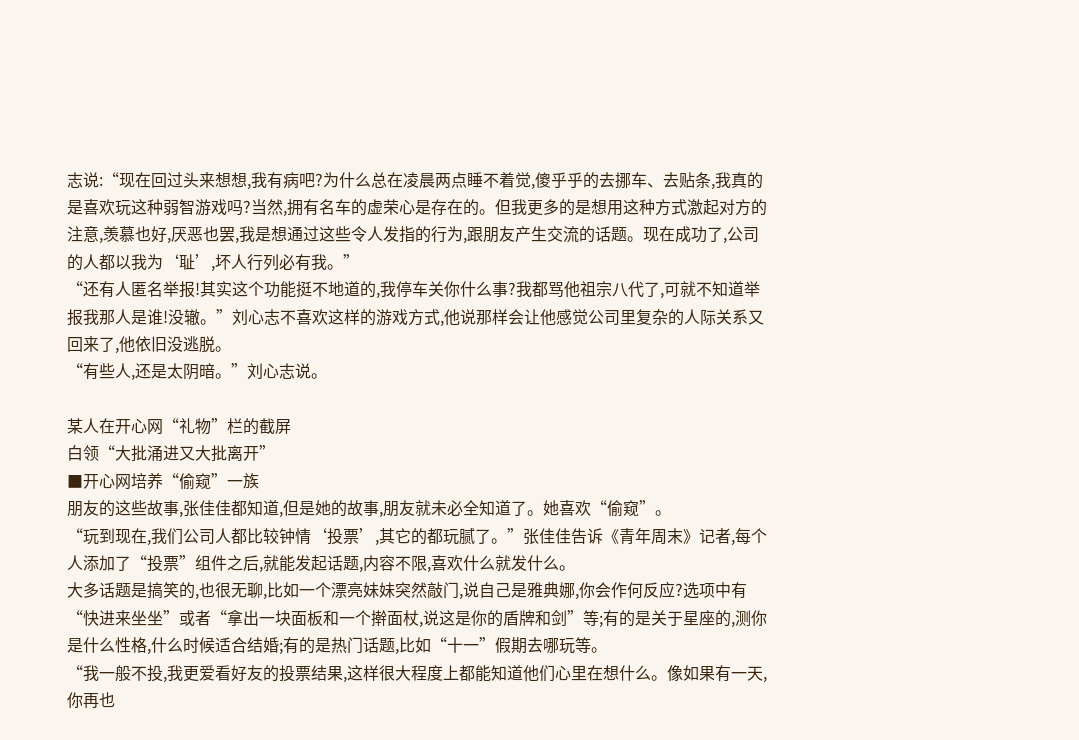志说:“现在回过头来想想,我有病吧?为什么总在凌晨两点睡不着觉,傻乎乎的去挪车、去贴条,我真的是喜欢玩这种弱智游戏吗?当然,拥有名车的虚荣心是存在的。但我更多的是想用这种方式激起对方的注意,羡慕也好,厌恶也罢,我是想通过这些令人发指的行为,跟朋友产生交流的话题。现在成功了,公司的人都以我为‘耻’,坏人行列必有我。”
“还有人匿名举报!其实这个功能挺不地道的,我停车关你什么事?我都骂他祖宗八代了,可就不知道举报我那人是谁!没辙。”刘心志不喜欢这样的游戏方式,他说那样会让他感觉公司里复杂的人际关系又回来了,他依旧没逃脱。
“有些人,还是太阴暗。”刘心志说。

某人在开心网“礼物”栏的截屏
白领“大批涌进又大批离开”
■开心网培养“偷窥”一族
朋友的这些故事,张佳佳都知道,但是她的故事,朋友就未必全知道了。她喜欢“偷窥”。
“玩到现在,我们公司人都比较钟情‘投票’,其它的都玩腻了。”张佳佳告诉《青年周末》记者,每个人添加了“投票”组件之后,就能发起话题,内容不限,喜欢什么就发什么。
大多话题是搞笑的,也很无聊,比如一个漂亮妹妹突然敲门,说自己是雅典娜,你会作何反应?选项中有“快进来坐坐”或者“拿出一块面板和一个擀面杖,说这是你的盾牌和剑”等;有的是关于星座的,测你是什么性格,什么时候适合结婚;有的是热门话题,比如“十一”假期去哪玩等。
“我一般不投,我更爱看好友的投票结果,这样很大程度上都能知道他们心里在想什么。像如果有一天,你再也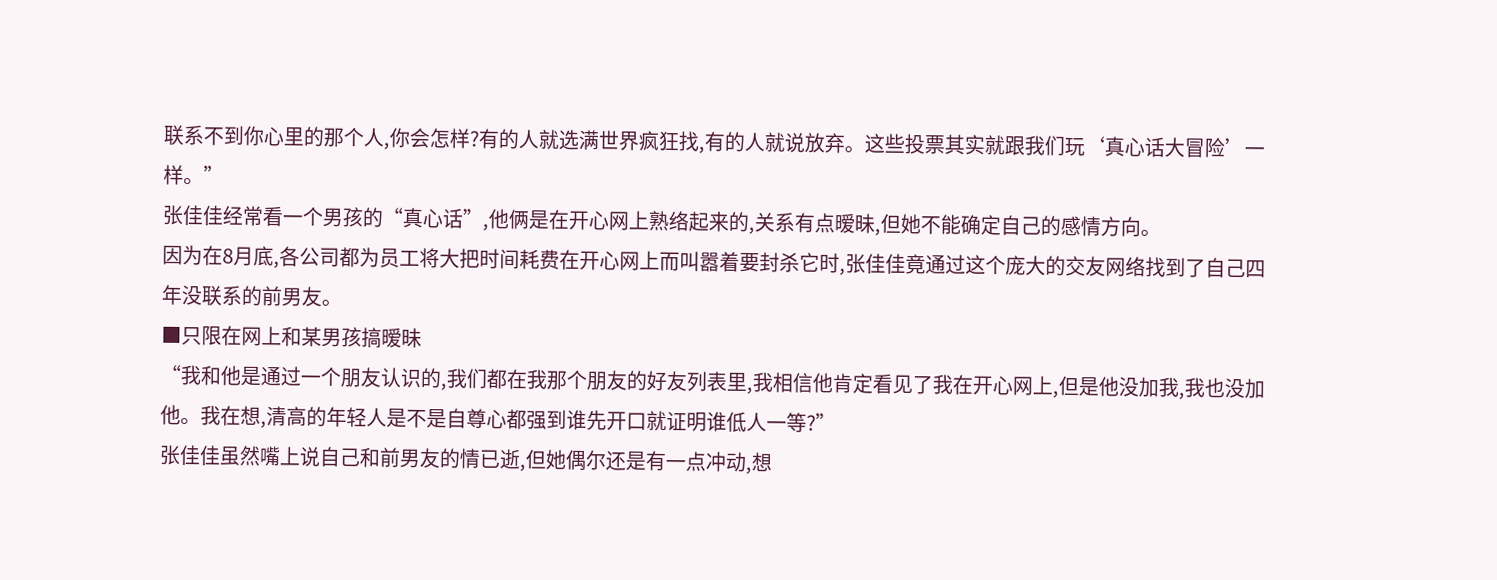联系不到你心里的那个人,你会怎样?有的人就选满世界疯狂找,有的人就说放弃。这些投票其实就跟我们玩‘真心话大冒险’一样。”
张佳佳经常看一个男孩的“真心话”,他俩是在开心网上熟络起来的,关系有点暧昧,但她不能确定自己的感情方向。
因为在8月底,各公司都为员工将大把时间耗费在开心网上而叫嚣着要封杀它时,张佳佳竟通过这个庞大的交友网络找到了自己四年没联系的前男友。
■只限在网上和某男孩搞暧昧
“我和他是通过一个朋友认识的,我们都在我那个朋友的好友列表里,我相信他肯定看见了我在开心网上,但是他没加我,我也没加他。我在想,清高的年轻人是不是自尊心都强到谁先开口就证明谁低人一等?”
张佳佳虽然嘴上说自己和前男友的情已逝,但她偶尔还是有一点冲动,想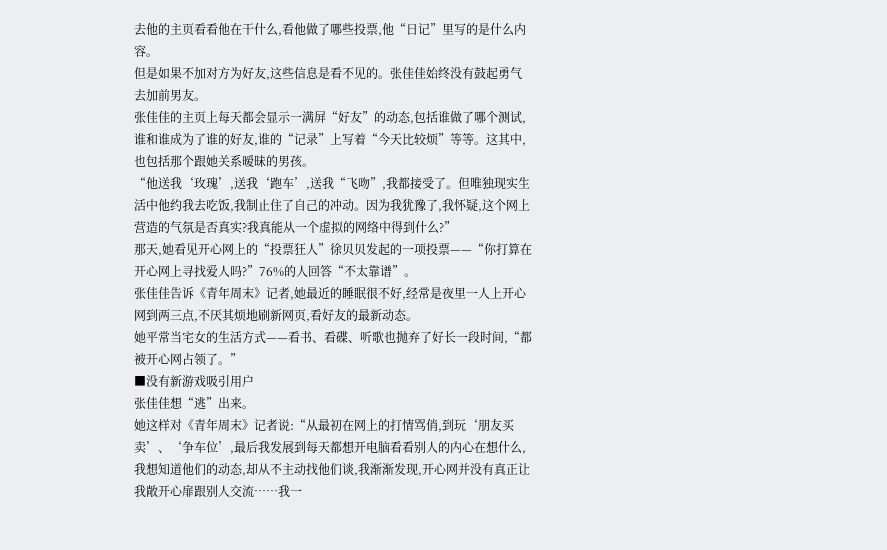去他的主页看看他在干什么,看他做了哪些投票,他“日记”里写的是什么内容。
但是如果不加对方为好友,这些信息是看不见的。张佳佳始终没有鼓起勇气去加前男友。
张佳佳的主页上每天都会显示一满屏“好友”的动态,包括谁做了哪个测试,谁和谁成为了谁的好友,谁的“记录”上写着“今天比较烦”等等。这其中,也包括那个跟她关系暧昧的男孩。
“他送我‘玫瑰’,送我‘跑车’,送我“飞吻”,我都接受了。但唯独现实生活中他约我去吃饭,我制止住了自己的冲动。因为我犹豫了,我怀疑,这个网上营造的气氛是否真实?我真能从一个虚拟的网络中得到什么?”
那天,她看见开心网上的“投票狂人”徐贝贝发起的一项投票——“你打算在开心网上寻找爱人吗?”76%的人回答“不太靠谱”。
张佳佳告诉《青年周末》记者,她最近的睡眠很不好,经常是夜里一人上开心网到两三点,不厌其烦地刷新网页,看好友的最新动态。
她平常当宅女的生活方式——看书、看碟、听歌也抛弃了好长一段时间,“都被开心网占领了。”
■没有新游戏吸引用户
张佳佳想“逃”出来。
她这样对《青年周末》记者说:“从最初在网上的打情骂俏,到玩‘朋友买卖’、‘争车位’,最后我发展到每天都想开电脑看看别人的内心在想什么,我想知道他们的动态,却从不主动找他们谈,我渐渐发现,开心网并没有真正让我敞开心扉跟别人交流……我一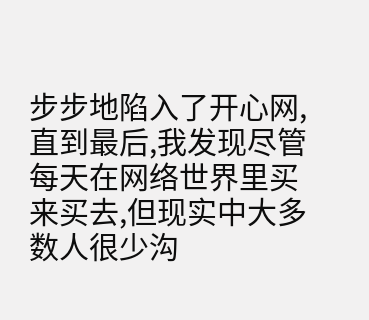步步地陷入了开心网,直到最后,我发现尽管每天在网络世界里买来买去,但现实中大多数人很少沟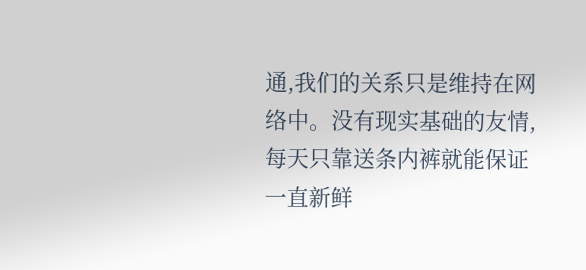通,我们的关系只是维持在网络中。没有现实基础的友情,每天只靠送条内裤就能保证一直新鲜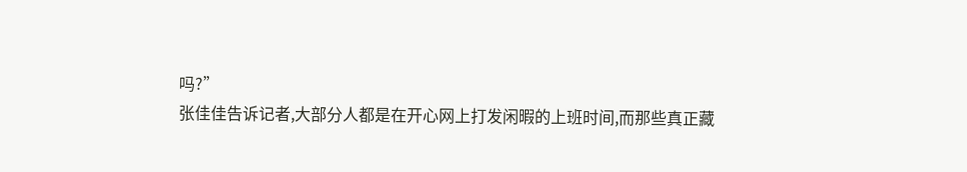吗?”
张佳佳告诉记者,大部分人都是在开心网上打发闲暇的上班时间,而那些真正藏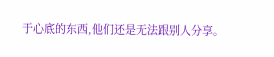于心底的东西,他们还是无法跟别人分享。